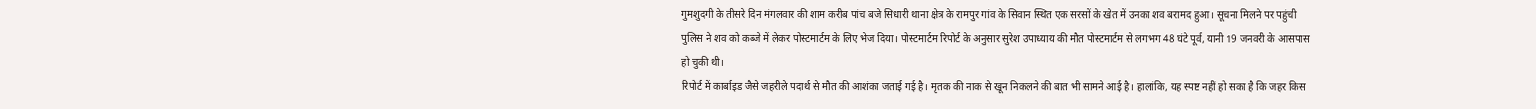गुमशुदगी के तीसरे दिन मंगलवार की शाम करीब पांच बजे सिधारी थाना क्षेत्र के रामपुर गांव के सिवान स्थित एक सरसों के खेत में उनका शव बरामद हुआ। सूचना मिलने पर पहुंची पुलिस ने शव को कब्जे में लेकर पोस्टमार्टम के लिए भेज दिया। पोस्टमार्टम रिपोर्ट के अनुसार सुरेश उपाध्याय की मौत पोस्टमार्टम से लगभग 48 घंटे पूर्व, यानी 19 जनवरी के आसपास हो चुकी थी।
रिपोर्ट में कार्बाइड जैसे जहरीले पदार्थ से मौत की आशंका जताई गई है। मृतक की नाक से खून निकलने की बात भी सामने आई है। हालांकि, यह स्पष्ट नहीं हो सका है कि जहर किस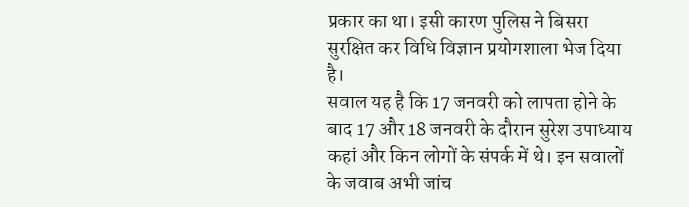प्रकार का था। इसी कारण पुलिस ने बिसरा सुरक्षित कर विधि विज्ञान प्रयोगशाला भेज दिया है।
सवाल यह है कि 17 जनवरी को लापता होने के बाद 17 और 18 जनवरी के दौरान सुरेश उपाध्याय कहां और किन लोगों के संपर्क में थे। इन सवालों के जवाब अभी जांच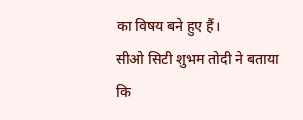का विषय बने हुए हैं।
सीओ सिटी शुभम तोदी ने बताया कि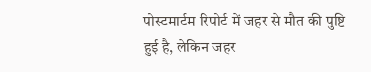पोस्टमार्टम रिपोर्ट में जहर से मौत की पुष्टि हुई है, लेकिन जहर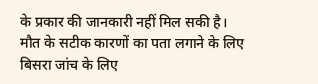के प्रकार की जानकारी नहीं मिल सकी है। मौत के सटीक कारणों का पता लगाने के लिए बिसरा जांच के लिए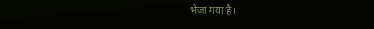भेजा गया है।